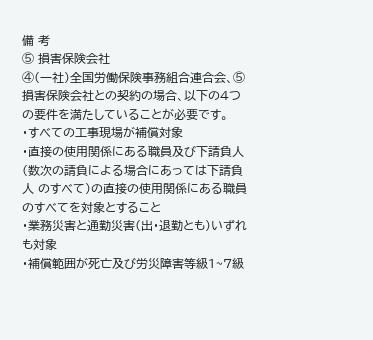備 考
⑤ 損害保険会社
④(一社)全国労働保険事務組合連合会、⑤損害保険会社との契約の場合、以下の4つ の要件を満たしていることが必要です。
・すべての工事現場が補償対象
・直接の使用関係にある職員及び下請負人(数次の請負による場合にあっては下請負人 のすべて)の直接の使用関係にある職員のすべてを対象とすること
・業務災害と通勤災害(出・退勤とも)いずれも対象
・補償範囲が死亡及び労災障害等級1~7級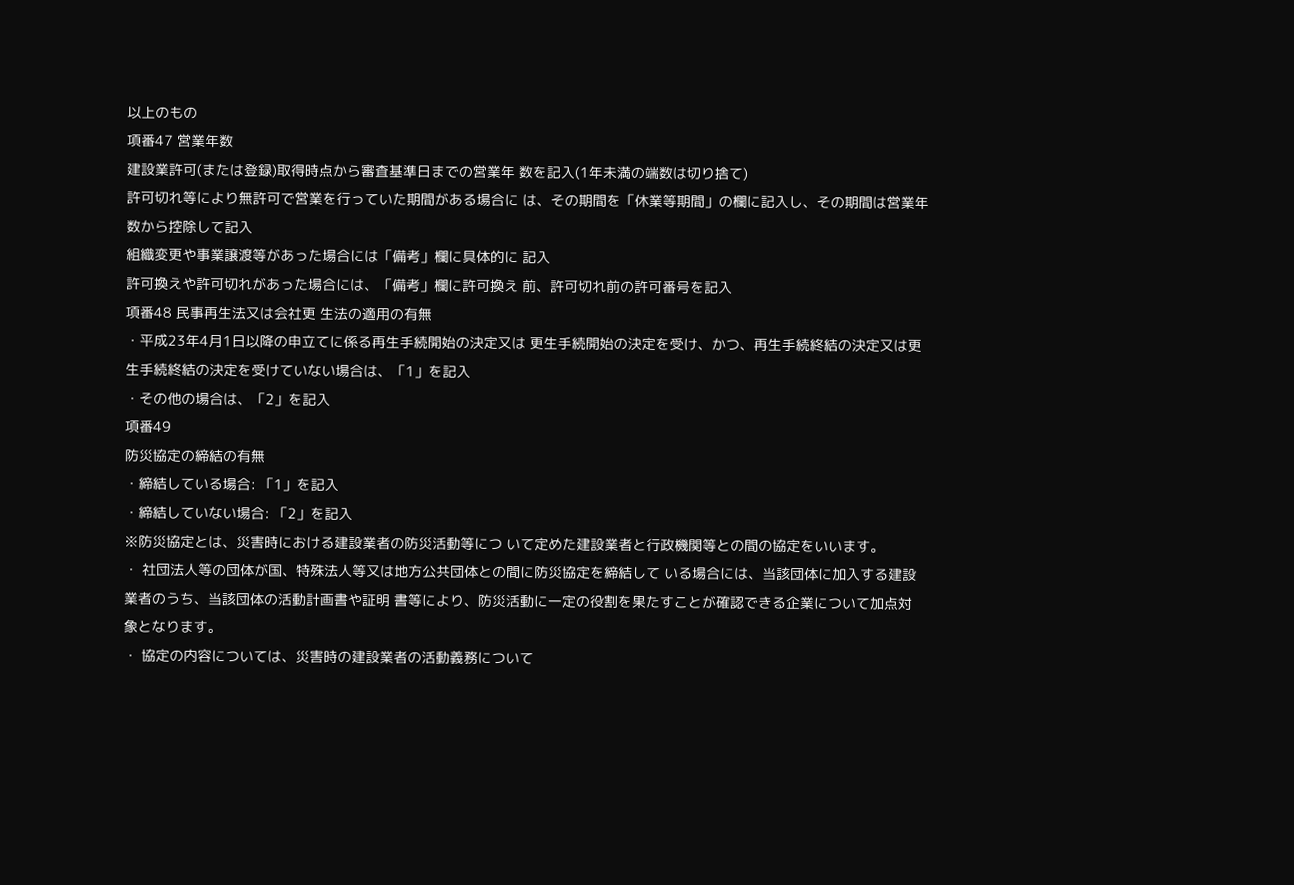以上のもの
項番47 営業年数
建設業許可(または登録)取得時点から審査基準日までの営業年 数を記入(1年未満の端数は切り捨て)
許可切れ等により無許可で営業を行っていた期間がある場合に は、その期間を「休業等期間」の欄に記入し、その期間は営業年 数から控除して記入
組織変更や事業譲渡等があった場合には「備考」欄に具体的に 記入
許可換えや許可切れがあった場合には、「備考」欄に許可換え 前、許可切れ前の許可番号を記入
項番48 民事再生法又は会社更 生法の適用の有無
・平成23年4月1日以降の申立てに係る再生手続開始の決定又は 更生手続開始の決定を受け、かつ、再生手続終結の決定又は更 生手続終結の決定を受けていない場合は、「1」を記入
・その他の場合は、「2」を記入
項番49
防災協定の締結の有無
・締結している場合: 「1」を記入
・締結していない場合: 「2」を記入
※防災協定とは、災害時における建設業者の防災活動等につ いて定めた建設業者と行政機関等との間の協定をいいます。
・ 社団法人等の団体が国、特殊法人等又は地方公共団体との間に防災協定を締結して いる場合には、当該団体に加入する建設業者のうち、当該団体の活動計画書や証明 書等により、防災活動に一定の役割を果たすことが確認できる企業について加点対 象となります。
・ 協定の内容については、災害時の建設業者の活動義務について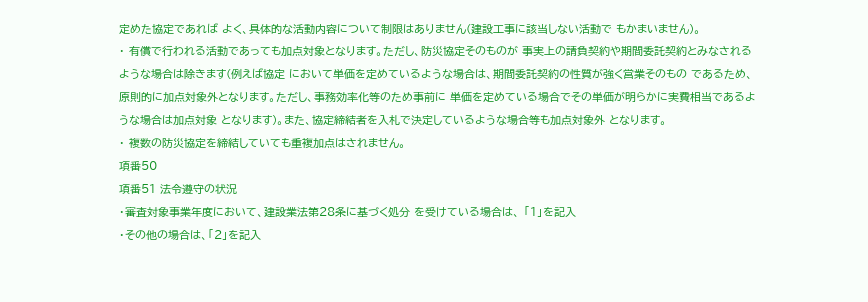定めた協定であれば よく、具体的な活動内容について制限はありません(建設工事に該当しない活動で もかまいません)。
・ 有償で行われる活動であっても加点対象となります。ただし、防災協定そのものが 事実上の請負契約や期間委託契約とみなされるような場合は除きます(例えば協定 において単価を定めているような場合は、期間委託契約の性質が強く営業そのもの であるため、原則的に加点対象外となります。ただし、事務効率化等のため事前に 単価を定めている場合でその単価が明らかに実費相当であるような場合は加点対象 となります)。また、協定締結者を入札で決定しているような場合等も加点対象外 となります。
・ 複数の防災協定を締結していても重複加点はされません。
項番50
項番51 法令遵守の状況
・審査対象事業年度において、建設業法第28条に基づく処分 を受けている場合は、 「1」を記入
・その他の場合は、「2」を記入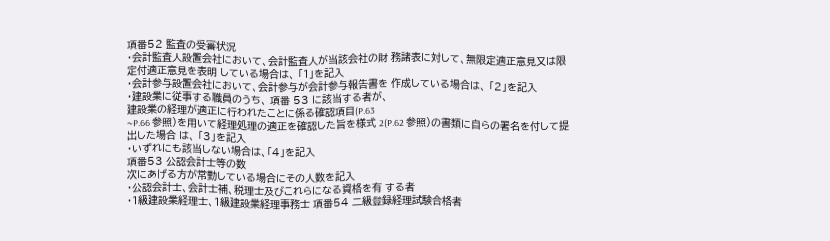項番52 監査の受審状況
・会計監査人設置会社において、会計監査人が当該会社の財 務諸表に対して、無限定適正意見又は限定付適正意見を表明 している場合は、 「1」を記入
・会計参与設置会社において、会計参与が会計参与報告書を 作成している場合は、 「2」を記入
・建設業に従事する職員のうち、 項番 53 に該当する者が、
建設業の経理が適正に行われたことに係る確認項目(P.63
~P.66 参照)を用いて経理処理の適正を確認した旨を様式 2(P.62 参照)の書類に自らの署名を付して提出した場合 は、 「3」を記入
・いずれにも該当しない場合は、「4」を記入
項番53 公認会計士等の数
次にあげる方が常勤している場合にその人数を記入
・公認会計士、会計士補、税理士及びこれらになる資格を有 する者
・1級建設業経理士、1級建設業経理事務士 項番54 二級登録経理試験合格者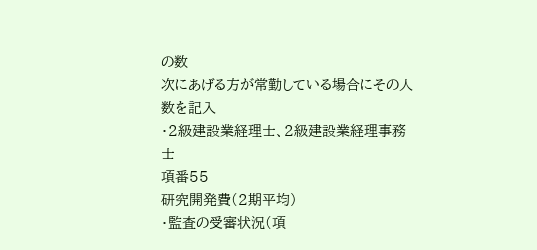の数
次にあげる方が常勤している場合にその人数を記入
・2級建設業経理士、2級建設業経理事務士
項番55
研究開発費(2期平均)
・監査の受審状況(項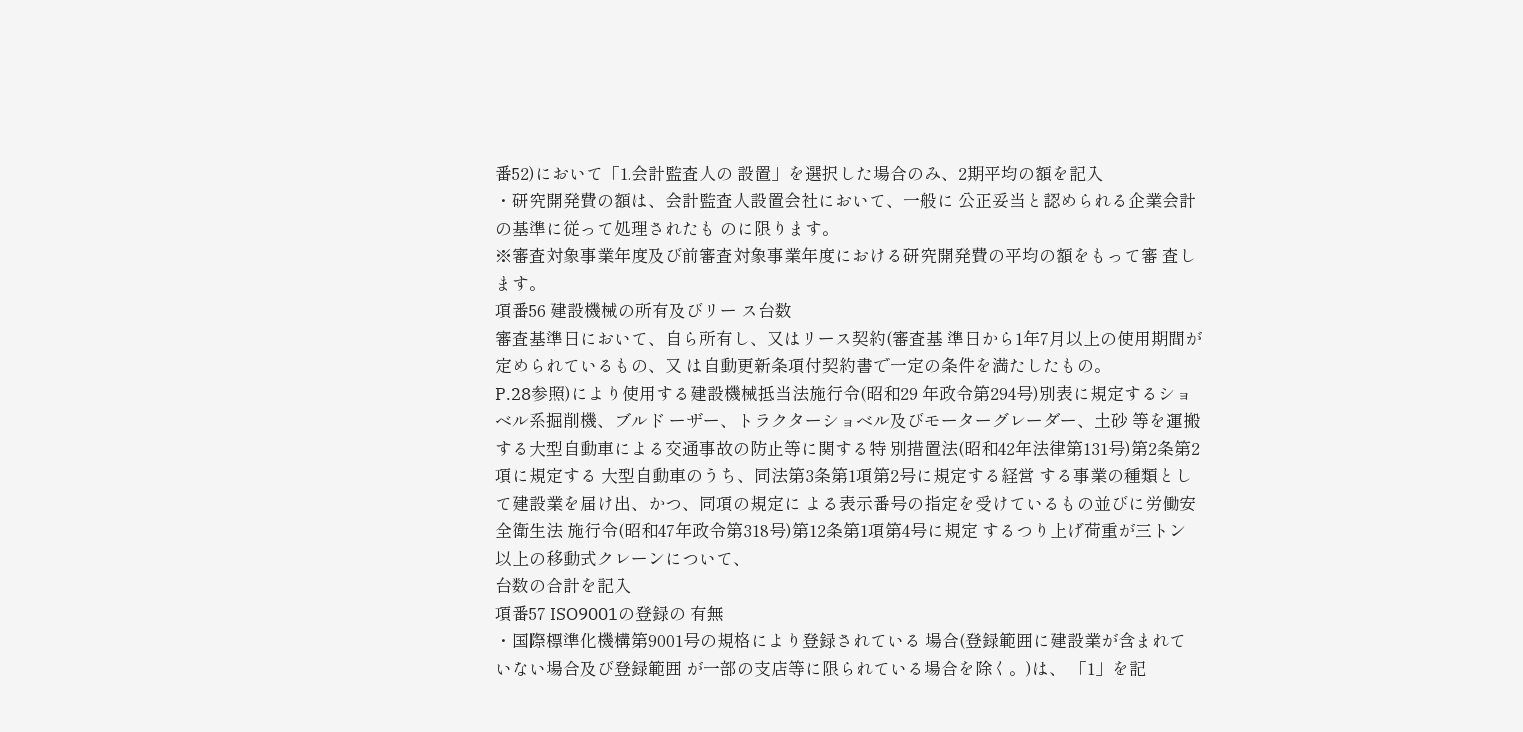番52)において「1.会計監査人の 設置」を選択した場合のみ、2期平均の額を記入
・研究開発費の額は、会計監査人設置会社において、一般に 公正妥当と認められる企業会計の基準に従って処理されたも のに限ります。
※審査対象事業年度及び前審査対象事業年度における研究開発費の平均の額をもって審 査します。
項番56 建設機械の所有及びリー ス台数
審査基準日において、自ら所有し、又はリース契約(審査基 準日から1年7月以上の使用期間が定められているもの、又 は自動更新条項付契約書で一定の条件を満たしたもの。
P.28参照)により使用する建設機械抵当法施行令(昭和29 年政令第294号)別表に規定するショベル系掘削機、ブルド ーザー、トラクターショベル及びモーターグレーダー、土砂 等を運搬する大型自動車による交通事故の防止等に関する特 別措置法(昭和42年法律第131号)第2条第2項に規定する 大型自動車のうち、同法第3条第1項第2号に規定する経営 する事業の種類として建設業を届け出、かつ、同項の規定に よる表示番号の指定を受けているもの並びに労働安全衛生法 施行令(昭和47年政令第318号)第12条第1項第4号に規定 するつり上げ荷重が三トン以上の移動式クレーンについて、
台数の合計を記入
項番57 ISO9001の登録の 有無
・国際標準化機構第9001号の規格により登録されている 場合(登録範囲に建設業が含まれていない場合及び登録範囲 が一部の支店等に限られている場合を除く。)は、 「1」を記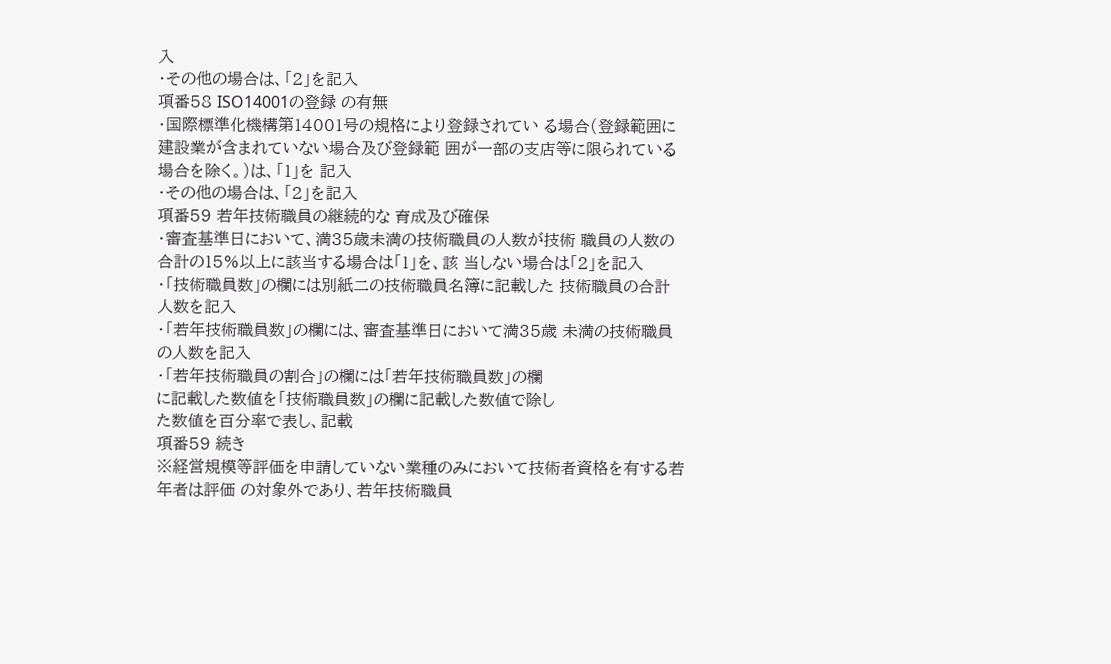入
・その他の場合は、「2」を記入
項番58 ISO14001の登録 の有無
・国際標準化機構第14001号の規格により登録されてい る場合(登録範囲に建設業が含まれていない場合及び登録範 囲が一部の支店等に限られている場合を除く。)は、「1」を 記入
・その他の場合は、「2」を記入
項番59 若年技術職員の継続的な 育成及び確保
・審査基準日において、満35歳未満の技術職員の人数が技術 職員の人数の合計の15%以上に該当する場合は「1」を、該 当しない場合は「2」を記入
・「技術職員数」の欄には別紙二の技術職員名簿に記載した 技術職員の合計人数を記入
・「若年技術職員数」の欄には、審査基準日において満35歳 未満の技術職員の人数を記入
・「若年技術職員の割合」の欄には「若年技術職員数」の欄
に記載した数値を「技術職員数」の欄に記載した数値で除し
た数値を百分率で表し、記載
項番59 続き
※経営規模等評価を申請していない業種のみにおいて技術者資格を有する若年者は評価 の対象外であり、若年技術職員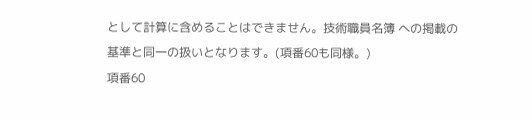として計算に含めることはできません。技術職員名簿 への掲載の基準と同一の扱いとなります。(項番60も同様。)
項番60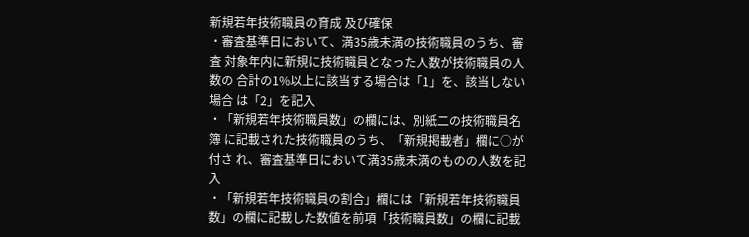新規若年技術職員の育成 及び確保
・審査基準日において、満35歳未満の技術職員のうち、審査 対象年内に新規に技術職員となった人数が技術職員の人数の 合計の1%以上に該当する場合は「1」を、該当しない場合 は「2」を記入
・「新規若年技術職員数」の欄には、別紙二の技術職員名簿 に記載された技術職員のうち、「新規掲載者」欄に○が付さ れ、審査基準日において満35歳未満のものの人数を記入
・「新規若年技術職員の割合」欄には「新規若年技術職員 数」の欄に記載した数値を前項「技術職員数」の欄に記載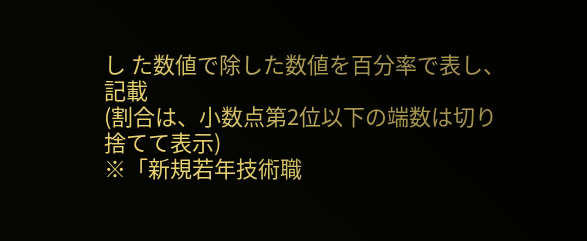し た数値で除した数値を百分率で表し、記載
(割合は、小数点第2位以下の端数は切り捨てて表示)
※「新規若年技術職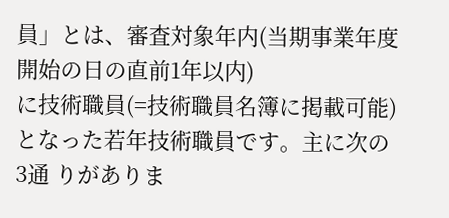員」とは、審査対象年内(当期事業年度開始の日の直前1年以内)
に技術職員(=技術職員名簿に掲載可能)となった若年技術職員です。主に次の3通 りがありま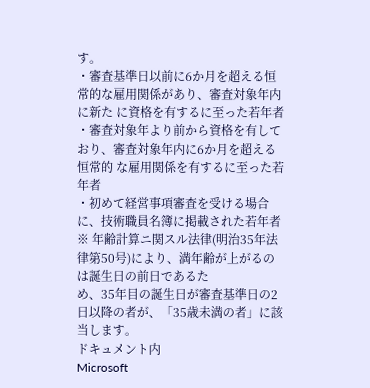す。
・審査基準日以前に6か月を超える恒常的な雇用関係があり、審査対象年内に新た に資格を有するに至った若年者
・審査対象年より前から資格を有しており、審査対象年内に6か月を超える恒常的 な雇用関係を有するに至った若年者
・初めて経営事項審査を受ける場合に、技術職員名簿に掲載された若年者
※ 年齢計算ニ関スル法律(明治35年法律第50号)により、満年齢が上がるのは誕生日の前日であるた
め、35年目の誕生日が審査基準日の2日以降の者が、「35歳未満の者」に該当します。
ドキュメント内
Microsoft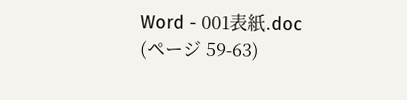Word - 001表紙.doc
(ページ 59-63)